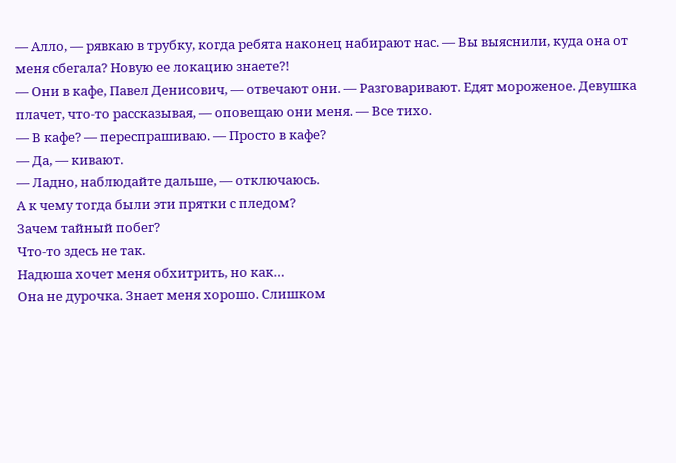— Алло, — рявкаю в трубку, когда ребята наконец набирают нас. — Вы выяснили, куда она от меня сбегала? Новую ее локацию знаете?!
— Они в кафе, Павел Денисович, — отвечают они. — Разговаривают. Едят мороженое. Девушка плачет, что-то рассказывая, — оповещаю они меня. — Все тихо.
— В кафе? — переспрашиваю. — Просто в кафе?
— Да, — кивают.
— Ладно, наблюдайте дальше, — отключаюсь.
А к чему тогда были эти прятки с пледом?
Зачем тайный побег?
Что-то здесь не так.
Надюша хочет меня обхитрить, но как…
Она не дурочка. Знает меня хорошо. Слишком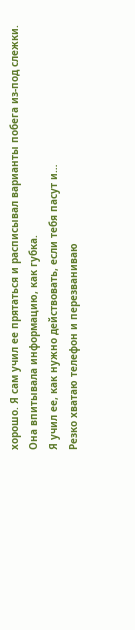хорошо. Я сам учил ее прятаться и расписывал варианты побега из-под слежки. Она впитывала информацию, как губка.
Я учил ее, как нужно действовать, если тебя пасут и…
Резко хватаю телефон и перезваниваю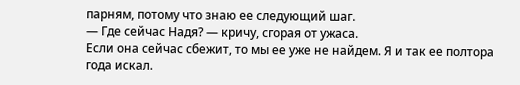парням, потому что знаю ее следующий шаг.
— Где сейчас Надя? — кричу, сгорая от ужаса.
Если она сейчас сбежит, то мы ее уже не найдем. Я и так ее полтора года искал.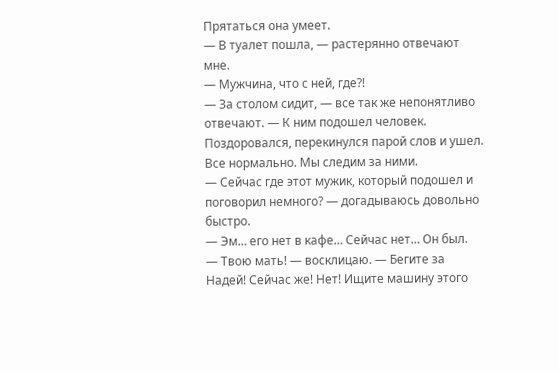Прятаться она умеет.
— В туалет пошла, — растерянно отвечают мне.
— Мужчина, что с ней, где?!
— За столом сидит, — все так же непонятливо отвечают. — К ним подошел человек. Поздоровался, перекинулся парой слов и ушел. Все нормально. Мы следим за ними.
— Сейчас где этот мужик, который подошел и поговорил немного? — догадываюсь довольно быстро.
— Эм… его нет в кафе… Сейчас нет… Он был.
— Твою мать! — восклицаю. — Бегите за Надей! Сейчас же! Нет! Ищите машину этого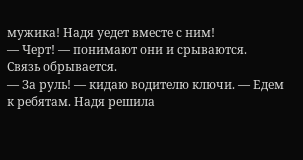мужика! Надя уедет вместе с ним!
— Черт! — понимают они и срываются.
Связь обрывается.
— За руль! — кидаю водителю ключи. — Едем к ребятам. Надя решила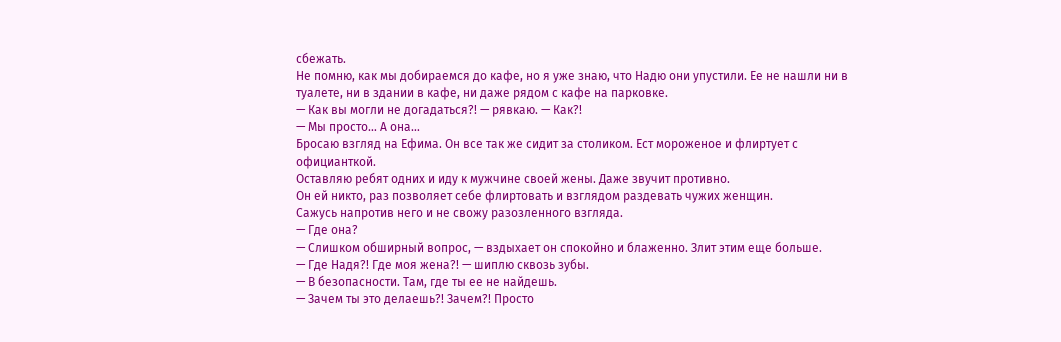сбежать.
Не помню, как мы добираемся до кафе, но я уже знаю, что Надю они упустили. Ее не нашли ни в туалете, ни в здании в кафе, ни даже рядом с кафе на парковке.
— Как вы могли не догадаться?! — рявкаю. — Как?!
— Мы просто… А она…
Бросаю взгляд на Ефима. Он все так же сидит за столиком. Ест мороженое и флиртует с официанткой.
Оставляю ребят одних и иду к мужчине своей жены. Даже звучит противно.
Он ей никто, раз позволяет себе флиртовать и взглядом раздевать чужих женщин.
Сажусь напротив него и не свожу разозленного взгляда.
— Где она?
— Слишком обширный вопрос, — вздыхает он спокойно и блаженно. Злит этим еще больше.
— Где Надя?! Где моя жена?! — шиплю сквозь зубы.
— В безопасности. Там, где ты ее не найдешь.
— Зачем ты это делаешь?! Зачем?! Просто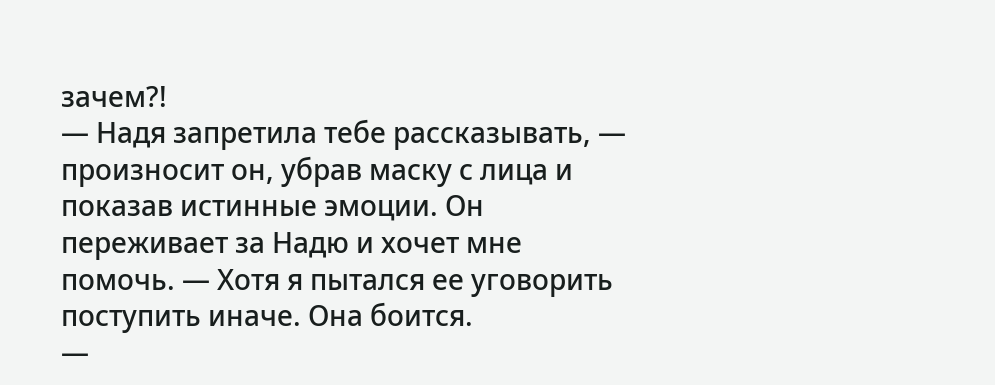зачем?!
— Надя запретила тебе рассказывать, — произносит он, убрав маску с лица и показав истинные эмоции. Он переживает за Надю и хочет мне помочь. — Хотя я пытался ее уговорить поступить иначе. Она боится.
—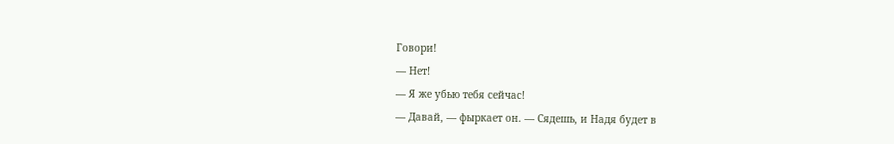Говори!
— Нет!
— Я же убью тебя сейчас!
— Давай, — фыркает он. — Сядешь, и Надя будет в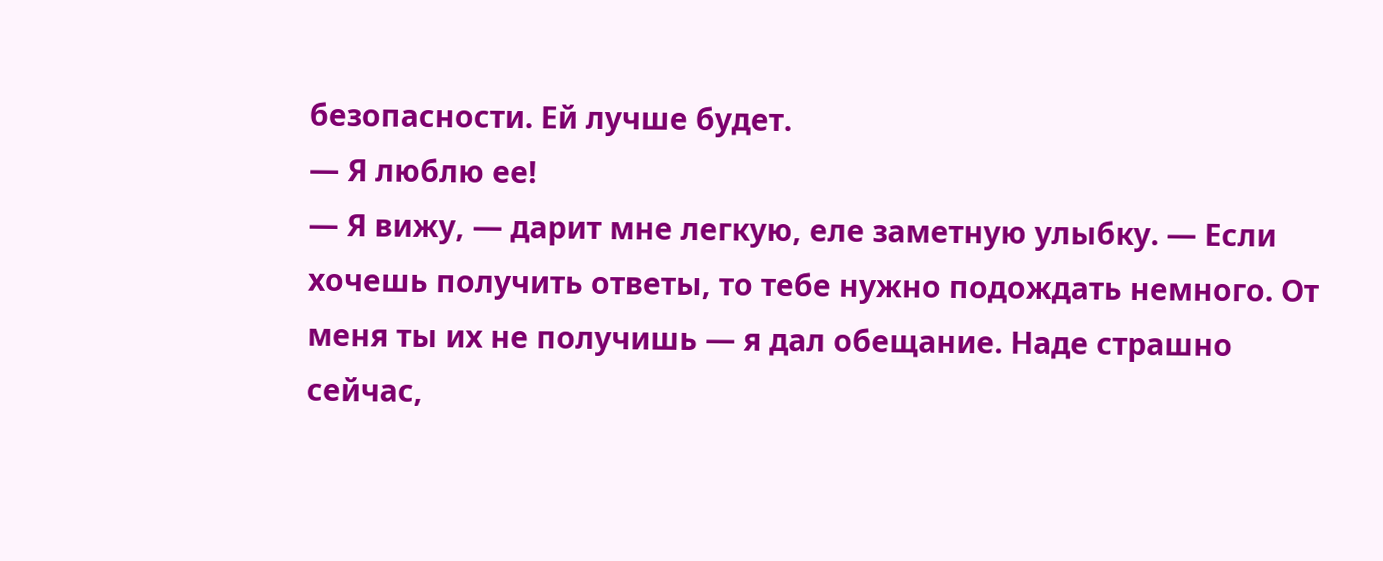безопасности. Ей лучше будет.
— Я люблю ее!
— Я вижу, — дарит мне легкую, еле заметную улыбку. — Если хочешь получить ответы, то тебе нужно подождать немного. От меня ты их не получишь — я дал обещание. Наде страшно сейчас,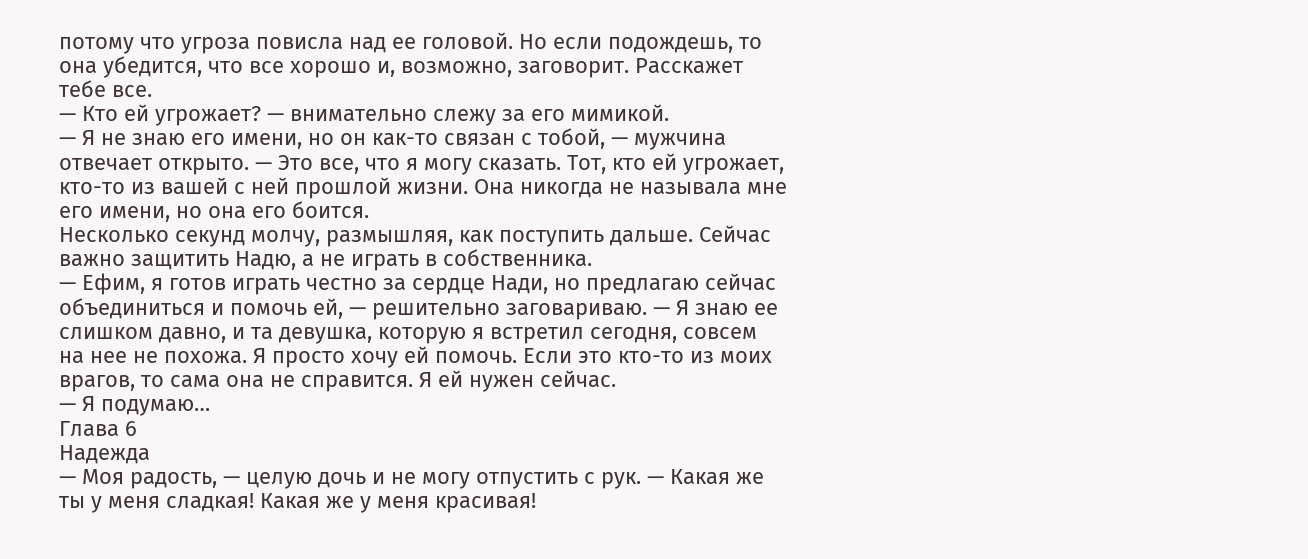потому что угроза повисла над ее головой. Но если подождешь, то она убедится, что все хорошо и, возможно, заговорит. Расскажет тебе все.
— Кто ей угрожает? — внимательно слежу за его мимикой.
— Я не знаю его имени, но он как-то связан с тобой, — мужчина отвечает открыто. — Это все, что я могу сказать. Тот, кто ей угрожает, кто-то из вашей с ней прошлой жизни. Она никогда не называла мне его имени, но она его боится.
Несколько секунд молчу, размышляя, как поступить дальше. Сейчас важно защитить Надю, а не играть в собственника.
— Ефим, я готов играть честно за сердце Нади, но предлагаю сейчас объединиться и помочь ей, — решительно заговариваю. — Я знаю ее слишком давно, и та девушка, которую я встретил сегодня, совсем на нее не похожа. Я просто хочу ей помочь. Если это кто-то из моих врагов, то сама она не справится. Я ей нужен сейчас.
— Я подумаю…
Глава 6
Надежда
— Моя радость, — целую дочь и не могу отпустить с рук. — Какая же ты у меня сладкая! Какая же у меня красивая!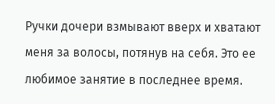Ручки дочери взмывают вверх и хватают меня за волосы, потянув на себя. Это ее любимое занятие в последнее время.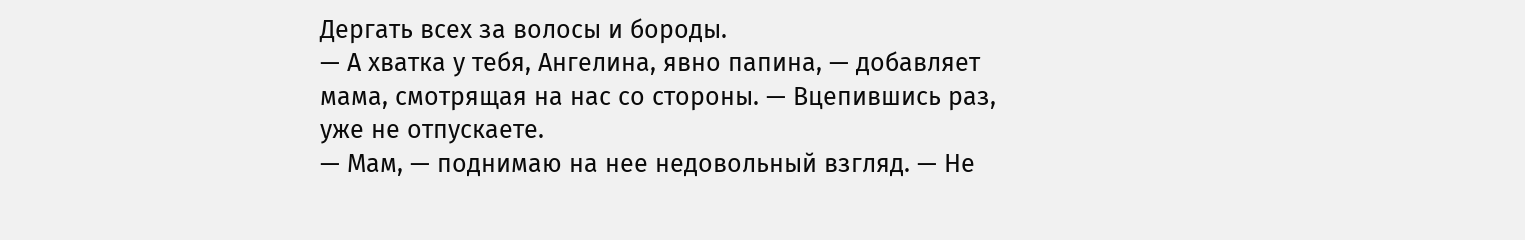Дергать всех за волосы и бороды.
— А хватка у тебя, Ангелина, явно папина, — добавляет мама, смотрящая на нас со стороны. — Вцепившись раз, уже не отпускаете.
— Мам, — поднимаю на нее недовольный взгляд. — Не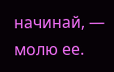начинай, — молю ее.